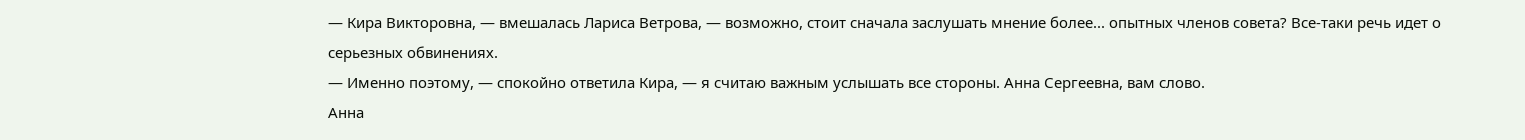— Кира Викторовна, — вмешалась Лариса Ветрова, — возможно, стоит сначала заслушать мнение более... опытных членов совета? Все-таки речь идет о серьезных обвинениях.
— Именно поэтому, — спокойно ответила Кира, — я считаю важным услышать все стороны. Анна Сергеевна, вам слово.
Анна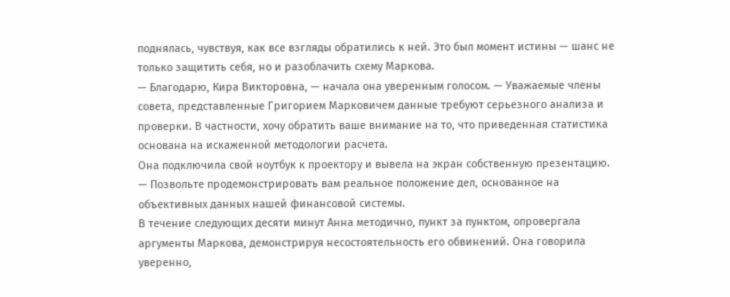поднялась, чувствуя, как все взгляды обратились к ней. Это был момент истины — шанс не только защитить себя, но и разоблачить схему Маркова.
— Благодарю, Кира Викторовна, — начала она уверенным голосом. — Уважаемые члены совета, представленные Григорием Марковичем данные требуют серьезного анализа и проверки. В частности, хочу обратить ваше внимание на то, что приведенная статистика основана на искаженной методологии расчета.
Она подключила свой ноутбук к проектору и вывела на экран собственную презентацию.
— Позвольте продемонстрировать вам реальное положение дел, основанное на объективных данных нашей финансовой системы.
В течение следующих десяти минут Анна методично, пункт за пунктом, опровергала аргументы Маркова, демонстрируя несостоятельность его обвинений. Она говорила уверенно,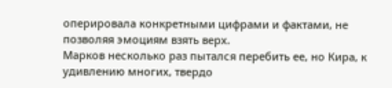оперировала конкретными цифрами и фактами, не позволяя эмоциям взять верх.
Марков несколько раз пытался перебить ее, но Кира, к удивлению многих, твердо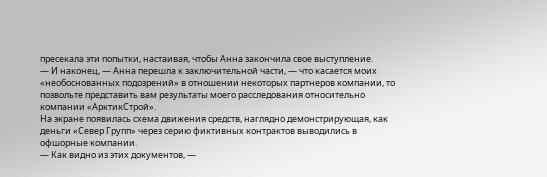пресекала эти попытки, настаивая, чтобы Анна закончила свое выступление.
— И наконец, — Анна перешла к заключительной части, — что касается моих «необоснованных подозрений» в отношении некоторых партнеров компании, то позвольте представить вам результаты моего расследования относительно компании «АрктикСтрой».
На экране появилась схема движения средств, наглядно демонстрирующая, как деньги «Север Групп» через серию фиктивных контрактов выводились в офшорные компании.
— Как видно из этих документов, —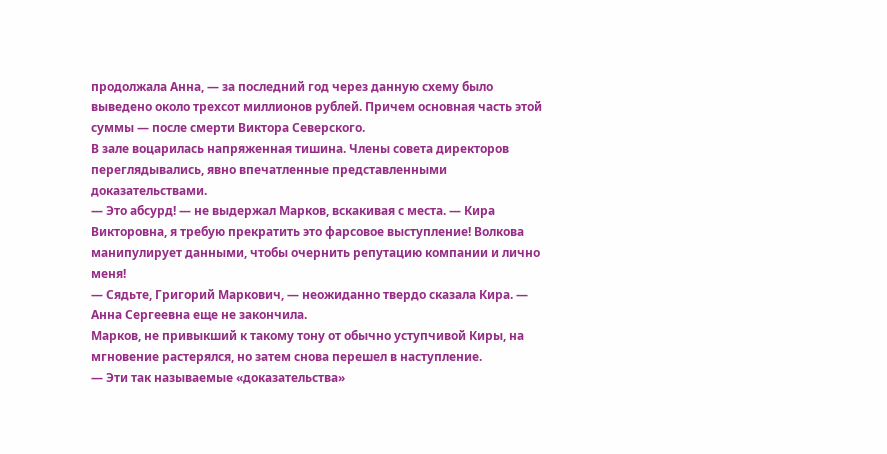продолжала Анна, — за последний год через данную схему было выведено около трехсот миллионов рублей. Причем основная часть этой суммы — после смерти Виктора Северского.
В зале воцарилась напряженная тишина. Члены совета директоров переглядывались, явно впечатленные представленными доказательствами.
— Это абсурд! — не выдержал Марков, вскакивая с места. — Кира Викторовна, я требую прекратить это фарсовое выступление! Волкова манипулирует данными, чтобы очернить репутацию компании и лично меня!
— Сядьте, Григорий Маркович, — неожиданно твердо сказала Кира. — Анна Сергеевна еще не закончила.
Марков, не привыкший к такому тону от обычно уступчивой Киры, на мгновение растерялся, но затем снова перешел в наступление.
— Эти так называемые «доказательства»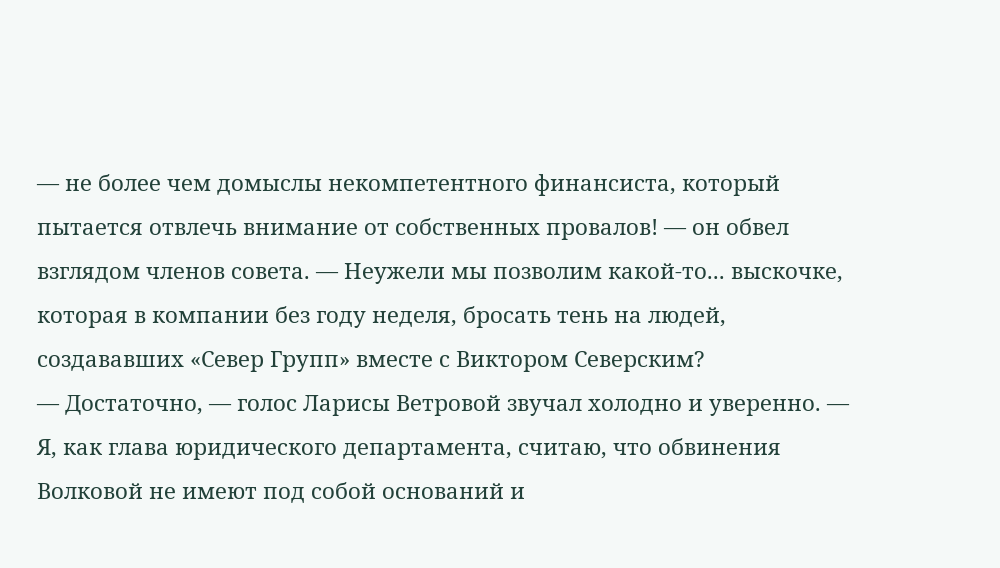— не более чем домыслы некомпетентного финансиста, который пытается отвлечь внимание от собственных провалов! — он обвел взглядом членов совета. — Неужели мы позволим какой-то... выскочке, которая в компании без году неделя, бросать тень на людей, создававших «Север Групп» вместе с Виктором Северским?
— Достаточно, — голос Ларисы Ветровой звучал холодно и уверенно. — Я, как глава юридического департамента, считаю, что обвинения Волковой не имеют под собой оснований и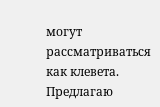могут рассматриваться как клевета. Предлагаю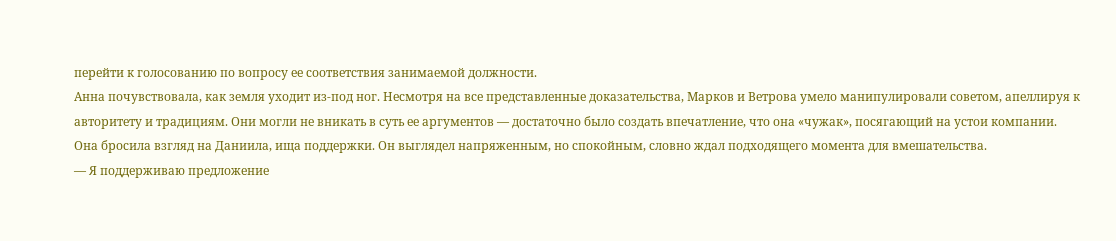перейти к голосованию по вопросу ее соответствия занимаемой должности.
Анна почувствовала, как земля уходит из-под ног. Несмотря на все представленные доказательства, Марков и Ветрова умело манипулировали советом, апеллируя к авторитету и традициям. Они могли не вникать в суть ее аргументов — достаточно было создать впечатление, что она «чужак», посягающий на устои компании.
Она бросила взгляд на Даниила, ища поддержки. Он выглядел напряженным, но спокойным, словно ждал подходящего момента для вмешательства.
— Я поддерживаю предложение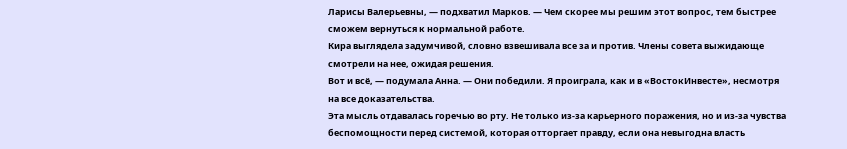Ларисы Валерьевны, — подхватил Марков. — Чем скорее мы решим этот вопрос, тем быстрее сможем вернуться к нормальной работе.
Кира выглядела задумчивой, словно взвешивала все за и против. Члены совета выжидающе смотрели на нее, ожидая решения.
Вот и всё, — подумала Анна. — Они победили. Я проиграла, как и в «ВостокИнвесте», несмотря на все доказательства.
Эта мысль отдавалась горечью во рту. Не только из-за карьерного поражения, но и из-за чувства беспомощности перед системой, которая отторгает правду, если она невыгодна власть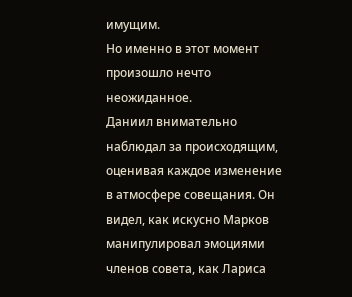имущим.
Но именно в этот момент произошло нечто неожиданное.
Даниил внимательно наблюдал за происходящим, оценивая каждое изменение в атмосфере совещания. Он видел, как искусно Марков манипулировал эмоциями членов совета, как Лариса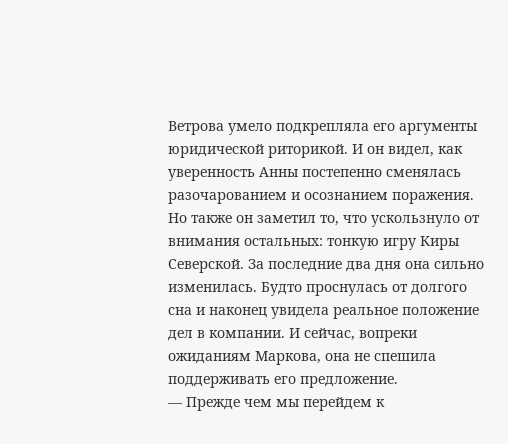Ветрова умело подкрепляла его аргументы юридической риторикой. И он видел, как уверенность Анны постепенно сменялась разочарованием и осознанием поражения.
Но также он заметил то, что ускользнуло от внимания остальных: тонкую игру Киры Северской. За последние два дня она сильно изменилась. Будто проснулась от долгого сна и наконец увидела реальное положение дел в компании. И сейчас, вопреки ожиданиям Маркова, она не спешила поддерживать его предложение.
— Прежде чем мы перейдем к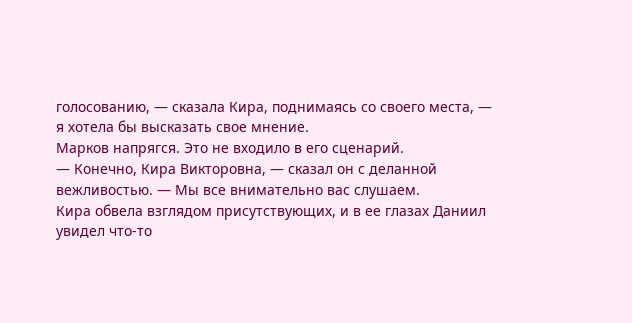голосованию, — сказала Кира, поднимаясь со своего места, — я хотела бы высказать свое мнение.
Марков напрягся. Это не входило в его сценарий.
— Конечно, Кира Викторовна, — сказал он с деланной вежливостью. — Мы все внимательно вас слушаем.
Кира обвела взглядом присутствующих, и в ее глазах Даниил увидел что-то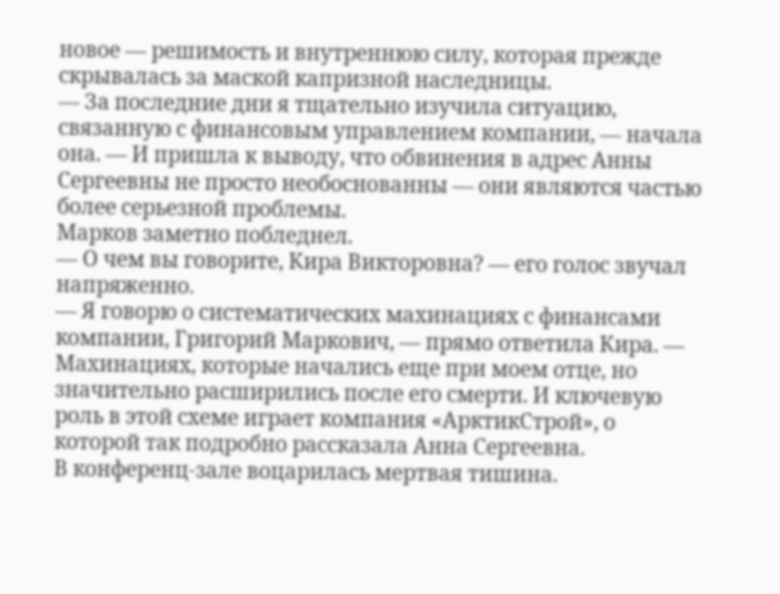новое — решимость и внутреннюю силу, которая прежде скрывалась за маской капризной наследницы.
— За последние дни я тщательно изучила ситуацию, связанную с финансовым управлением компании, — начала она. — И пришла к выводу, что обвинения в адрес Анны Сергеевны не просто необоснованны — они являются частью более серьезной проблемы.
Марков заметно побледнел.
— О чем вы говорите, Кира Викторовна? — его голос звучал напряженно.
— Я говорю о систематических махинациях с финансами компании, Григорий Маркович, — прямо ответила Кира. — Махинациях, которые начались еще при моем отце, но значительно расширились после его смерти. И ключевую роль в этой схеме играет компания «АрктикСтрой», о которой так подробно рассказала Анна Сергеевна.
В конференц-зале воцарилась мертвая тишина.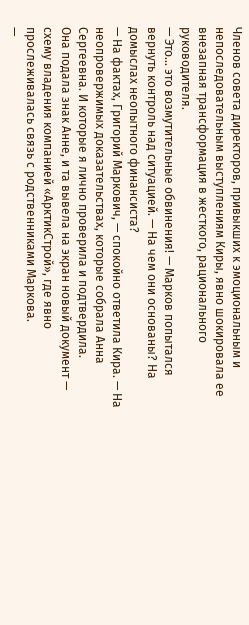Членов совета директоров, привыкших к эмоциональным и непоследовательным выступлениям Киры, явно шокировала ее внезапная трансформация в жесткого, рационального руководителя.
— Это... это возмутительные обвинения! — Марков попытался вернуть контроль над ситуацией. — На чем они основаны? На домыслах неопытного финансиста?
— На фактах, Григорий Маркович, — спокойно ответила Кира. — На неопровержимых доказательствах, которые собрала Анна Сергеевна. И которые я лично проверила и подтвердила.
Она подала знак Анне, и та вывела на экран новый документ — схему владения компанией «АрктикСтрой», где явно прослеживалась связь с родственниками Маркова.
—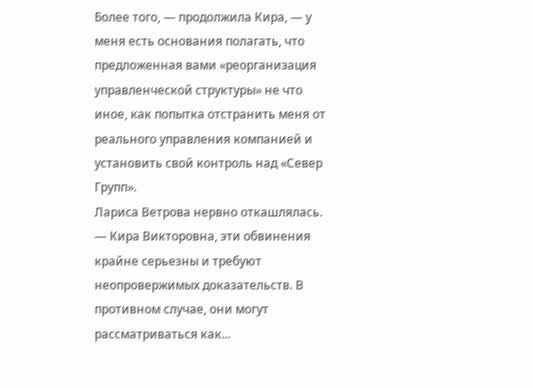Более того, — продолжила Кира, — у меня есть основания полагать, что предложенная вами «реорганизация управленческой структуры» не что иное, как попытка отстранить меня от реального управления компанией и установить свой контроль над «Север Групп».
Лариса Ветрова нервно откашлялась.
— Кира Викторовна, эти обвинения крайне серьезны и требуют неопровержимых доказательств. В противном случае, они могут рассматриваться как...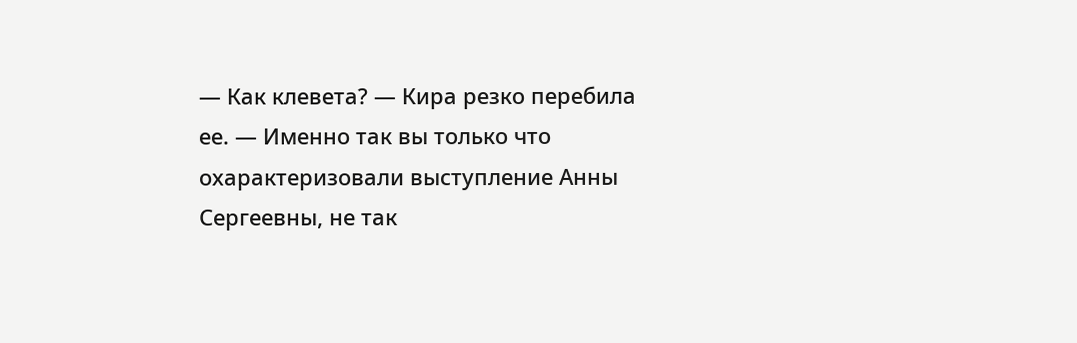— Как клевета? — Кира резко перебила ее. — Именно так вы только что охарактеризовали выступление Анны Сергеевны, не так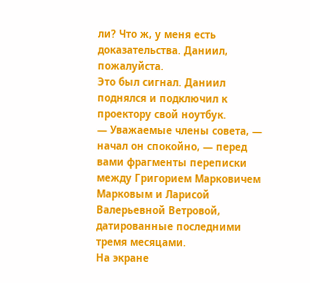ли? Что ж, у меня есть доказательства. Даниил, пожалуйста.
Это был сигнал. Даниил поднялся и подключил к проектору свой ноутбук.
— Уважаемые члены совета, — начал он спокойно, — перед вами фрагменты переписки между Григорием Марковичем Марковым и Ларисой Валерьевной Ветровой, датированные последними тремя месяцами.
На экране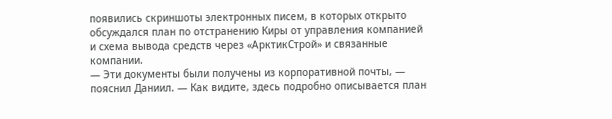появились скриншоты электронных писем, в которых открыто обсуждался план по отстранению Киры от управления компанией и схема вывода средств через «АрктикСтрой» и связанные компании.
— Эти документы были получены из корпоративной почты, — пояснил Даниил. — Как видите, здесь подробно описывается план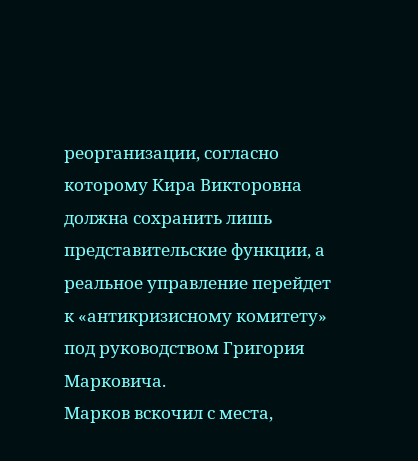реорганизации, согласно которому Кира Викторовна должна сохранить лишь представительские функции, а реальное управление перейдет к «антикризисному комитету» под руководством Григория Марковича.
Марков вскочил с места,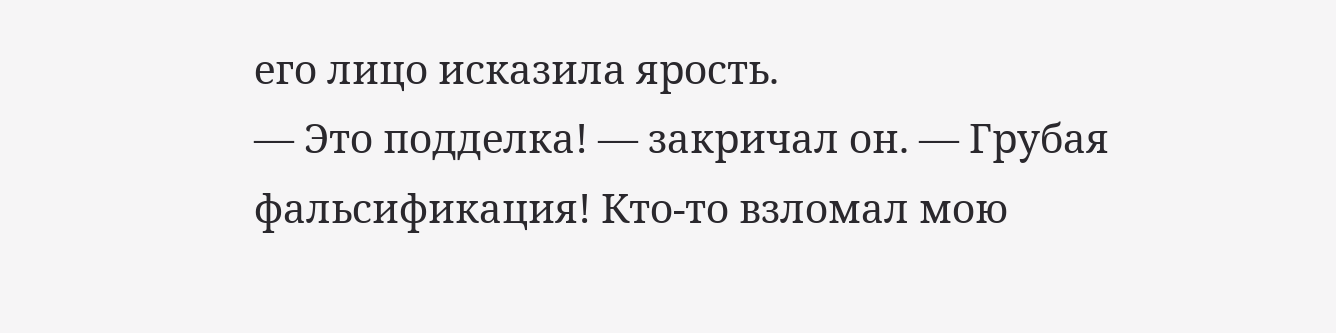его лицо исказила ярость.
— Это подделка! — закричал он. — Грубая фальсификация! Кто-то взломал мою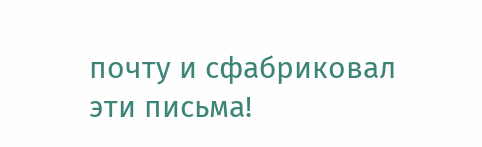почту и сфабриковал эти письма!